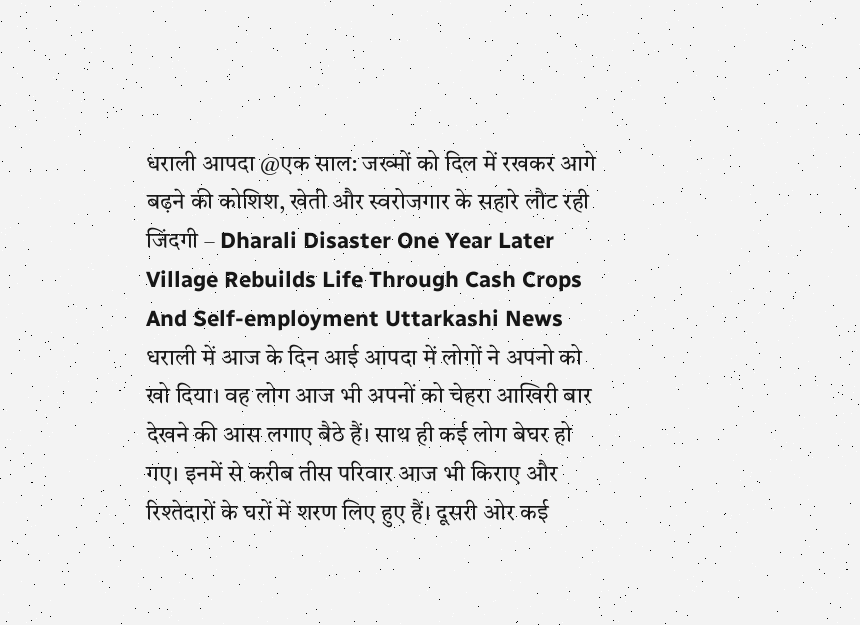धराली आपदा @एक साल: जख्मों को दिल में रखकर आगे बढ़ने की कोशिश, खेती और स्वरोजगार के सहारे लौट रही जिंदगी – Dharali Disaster One Year Later Village Rebuilds Life Through Cash Crops And Self-employment Uttarkashi News
धराली में आज के दिन आई आपदा में लोगों ने अपनो को खो दिया। वह लोग आज भी अपनों को चेहरा आखिरी बार देखने की आस लगाए बैठे हैं। साथ ही कई लोग बेघर हो गए। इनमें से करीब तीस परिवार आज भी किराए और रिश्तेदारों के घरों में शरण लिए हुए हैं। दूसरी ओर कई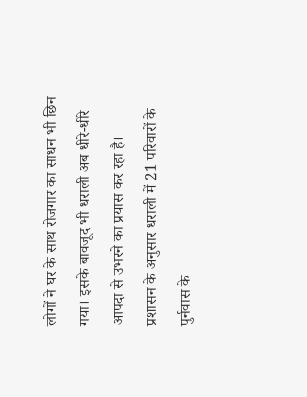लोगों ने घर के साथ रोजगार का साधन भी छिन गया। इसके बावजूद भी धराली अब धीरे-धीरे आपदा से उभरने का प्रयास कर रहा है।
प्रशासन के अनुसार धराली में 21 परिवारों के पुर्नवास के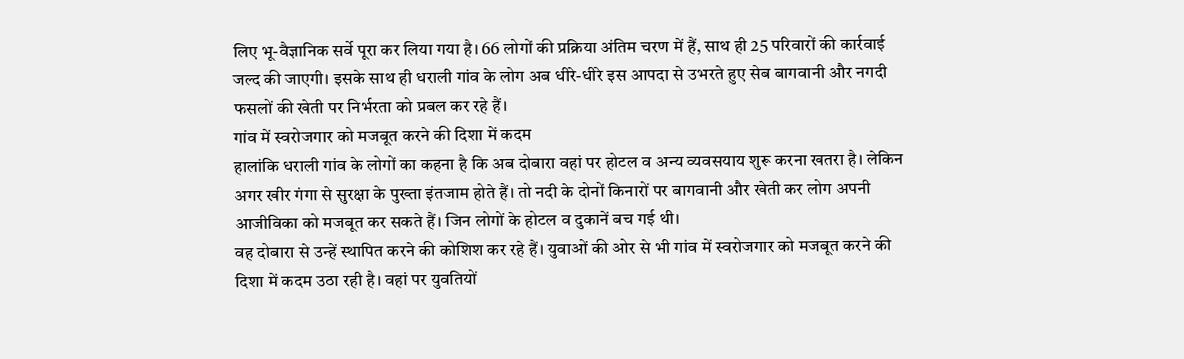लिए भू-वैज्ञानिक सर्वे पूरा कर लिया गया है। 66 लोगों की प्रक्रिया अंतिम चरण में हैं, साथ ही 25 परिवारों की कार्रवाई जल्द की जाएगी। इसके साथ ही धराली गांव के लोग अब धीरे-धीरे इस आपदा से उभरते हुए सेब बागवानी और नगदी फसलों की खेती पर निर्भरता को प्रबल कर रहे हैं।
गांव में स्वरोजगार को मजबूत करने की दिशा में कदम
हालांकि धराली गांव के लोगों का कहना है कि अब दोबारा वहां पर होटल व अन्य व्यवसयाय शुरू करना खतरा है। लेकिन अगर खीर गंगा से सुरक्षा के पुख्ता इंतजाम होते हैं। तो नदी के दोनों किनारों पर बागवानी और खेती कर लोग अपनी आजीविका को मजबूत कर सकते हैं। जिन लोगों के होटल व दुकानें बच गई थी।
वह दोबारा से उन्हें स्थापित करने की कोशिश कर रहे हैं। युवाओं की ओर से भी गांव में स्वरोजगार को मजबूत करने की दिशा में कदम उठा रही है। वहां पर युवतियों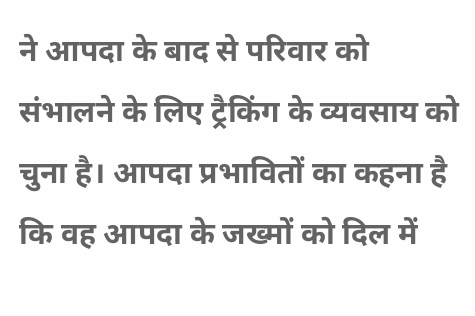ने आपदा के बाद से परिवार को संभालने के लिए ट्रैकिंग के व्यवसाय को चुना है। आपदा प्रभावितों का कहना है कि वह आपदा के जख्मों को दिल में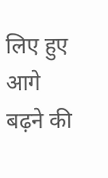लिए हुए आगे बढ़ने की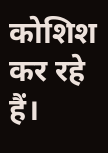कोशिश कर रहे हैं।